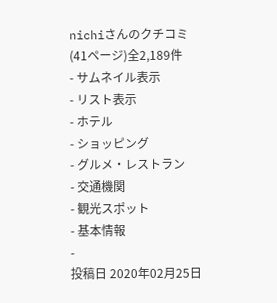nichiさんのクチコミ(41ページ)全2,189件
- サムネイル表示
- リスト表示
- ホテル
- ショッピング
- グルメ・レストラン
- 交通機関
- 観光スポット
- 基本情報
-
投稿日 2020年02月25日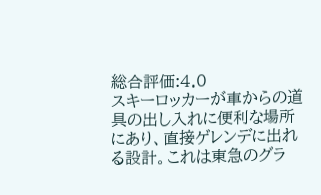総合評価:4.0
スキーロッカーが車からの道具の出し入れに便利な場所にあり、直接ゲレンデに出れる設計。これは東急のグラ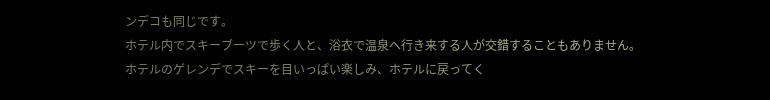ンデコも同じです。
ホテル内でスキーブーツで歩く人と、浴衣で温泉へ行き来する人が交錯することもありません。
ホテルのゲレンデでスキーを目いっぱい楽しみ、ホテルに戻ってく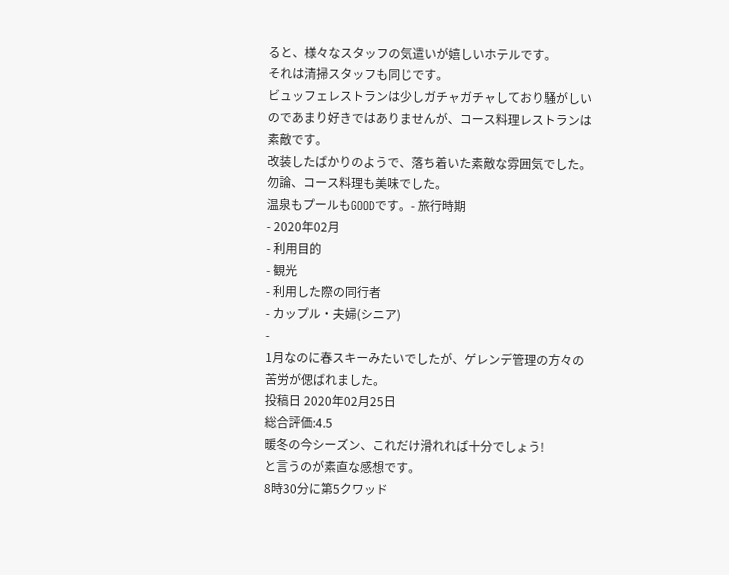ると、様々なスタッフの気遣いが嬉しいホテルです。
それは清掃スタッフも同じです。
ビュッフェレストランは少しガチャガチャしており騒がしいのであまり好きではありませんが、コース料理レストランは素敵です。
改装したばかりのようで、落ち着いた素敵な雰囲気でした。
勿論、コース料理も美味でした。
温泉もプールもGOODです。- 旅行時期
- 2020年02月
- 利用目的
- 観光
- 利用した際の同行者
- カップル・夫婦(シニア)
-
1月なのに春スキーみたいでしたが、ゲレンデ管理の方々の苦労が偲ばれました。
投稿日 2020年02月25日
総合評価:4.5
暖冬の今シーズン、これだけ滑れれば十分でしょう!
と言うのが素直な感想です。
8時30分に第5クワッド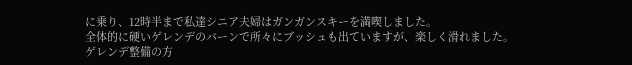に乗り、12時半まで私達シニア夫婦はガンガンスキーを満喫しました。
全体的に硬いゲレンデのバーンで所々にブッシュも出ていますが、楽しく滑れました。
ゲレンデ整備の方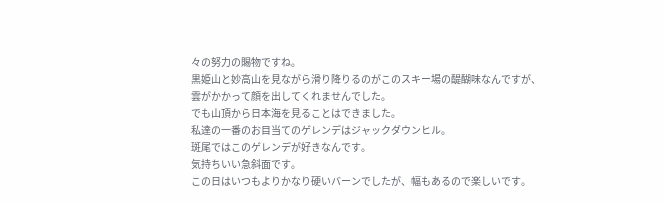々の努力の賜物ですね。
黒姫山と妙高山を見ながら滑り降りるのがこのスキー場の醍醐味なんですが、雲がかかって顔を出してくれませんでした。
でも山頂から日本海を見ることはできました。
私達の一番のお目当てのゲレンデはジャックダウンヒル。
斑尾ではこのゲレンデが好きなんです。
気持ちいい急斜面です。
この日はいつもよりかなり硬いバーンでしたが、幅もあるので楽しいです。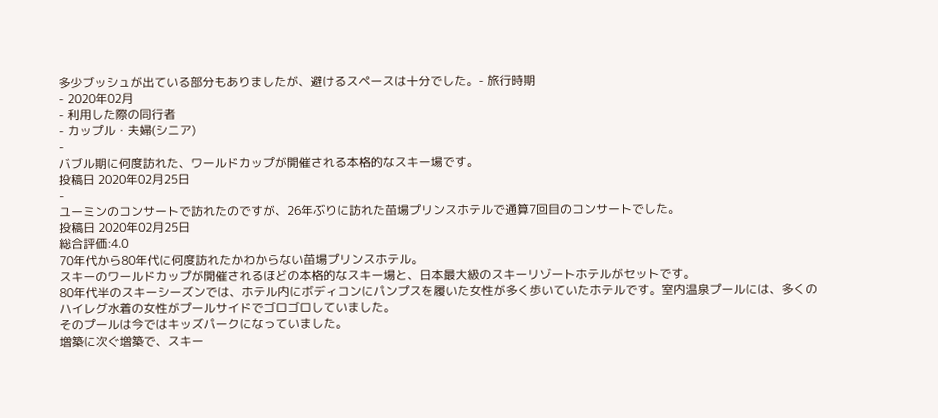多少ブッシュが出ている部分もありましたが、避けるスペースは十分でした。- 旅行時期
- 2020年02月
- 利用した際の同行者
- カップル・夫婦(シニア)
-
バブル期に何度訪れた、ワールドカップが開催される本格的なスキー場です。
投稿日 2020年02月25日
-
ユーミンのコンサートで訪れたのですが、26年ぶりに訪れた苗場プリンスホテルで通算7回目のコンサートでした。
投稿日 2020年02月25日
総合評価:4.0
70年代から80年代に何度訪れたかわからない苗場プリンスホテル。
スキーのワールドカップが開催されるほどの本格的なスキー場と、日本最大級のスキーリゾートホテルがセットです。
80年代半のスキーシーズンでは、ホテル内にボディコンにパンプスを履いた女性が多く歩いていたホテルです。室内温泉プールには、多くのハイレグ水着の女性がプールサイドでゴロゴロしていました。
そのプールは今ではキッズパークになっていました。
増築に次ぐ増築で、スキー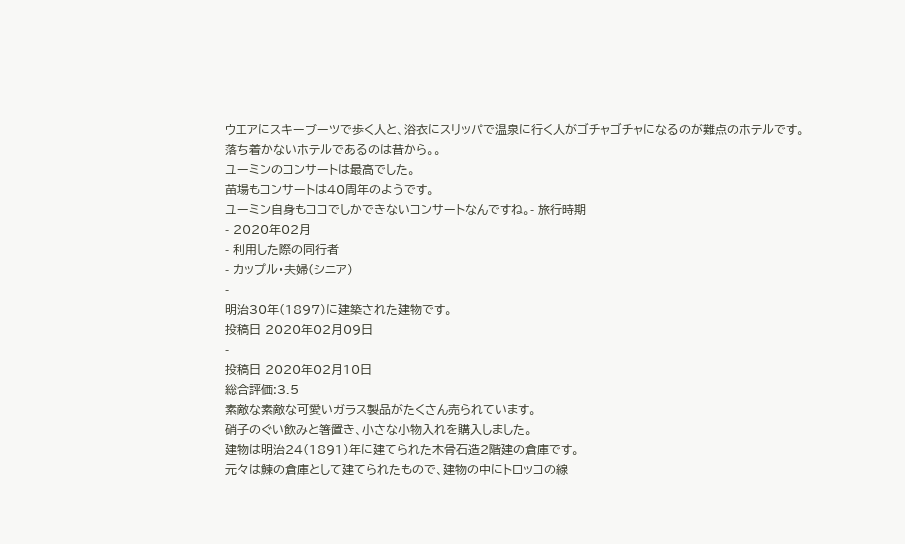ウエアにスキーブーツで歩く人と、浴衣にスリッパで温泉に行く人がゴチャゴチャになるのが難点のホテルです。
落ち着かないホテルであるのは昔から。。
ユーミンのコンサートは最高でした。
苗場もコンサートは40周年のようです。
ユーミン自身もココでしかできないコンサートなんですね。- 旅行時期
- 2020年02月
- 利用した際の同行者
- カップル・夫婦(シニア)
-
明治30年(1897)に建築された建物です。
投稿日 2020年02月09日
-
投稿日 2020年02月10日
総合評価:3.5
素敵な素敵な可愛いガラス製品がたくさん売られています。
硝子のぐい飲みと箸置き、小さな小物入れを購入しました。
建物は明治24(1891)年に建てられた木骨石造2階建の倉庫です。
元々は鰊の倉庫として建てられたもので、建物の中にトロッコの線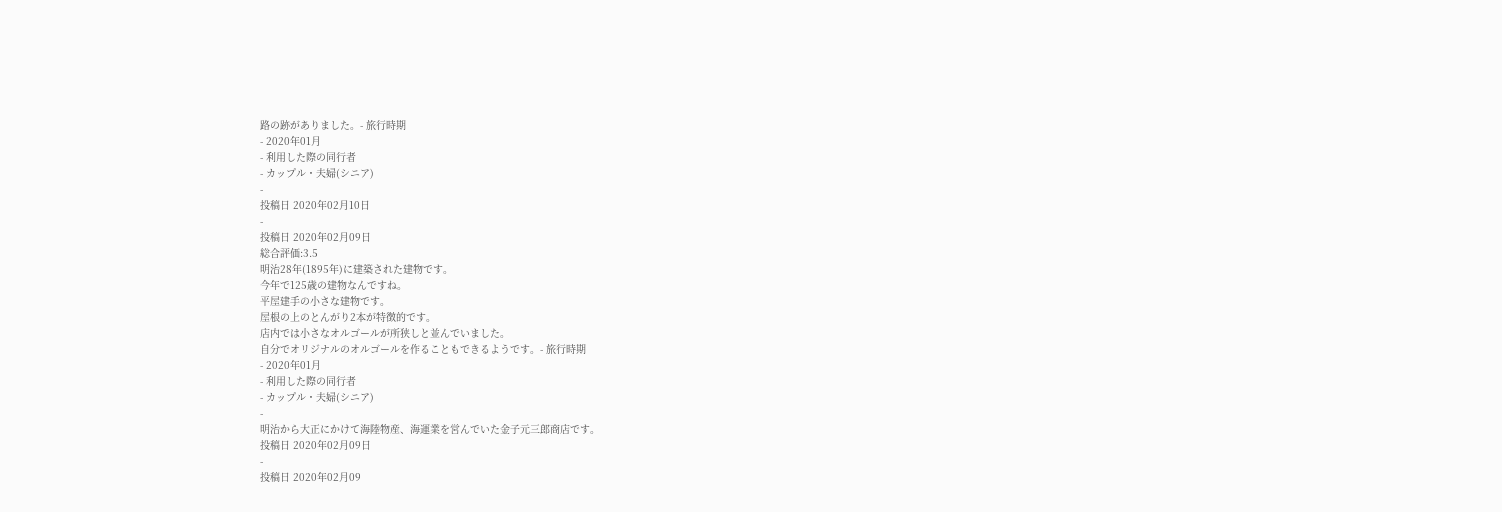路の跡がありました。- 旅行時期
- 2020年01月
- 利用した際の同行者
- カップル・夫婦(シニア)
-
投稿日 2020年02月10日
-
投稿日 2020年02月09日
総合評価:3.5
明治28年(1895年)に建築された建物です。
今年で125歳の建物なんですね。
平屋建手の小さな建物です。
屋根の上のとんがり2本が特徴的です。
店内では小さなオルゴールが所狭しと並んでいました。
自分でオリジナルのオルゴールを作ることもできるようです。- 旅行時期
- 2020年01月
- 利用した際の同行者
- カップル・夫婦(シニア)
-
明治から大正にかけて海陸物産、海運業を営んでいた金子元三郎商店です。
投稿日 2020年02月09日
-
投稿日 2020年02月09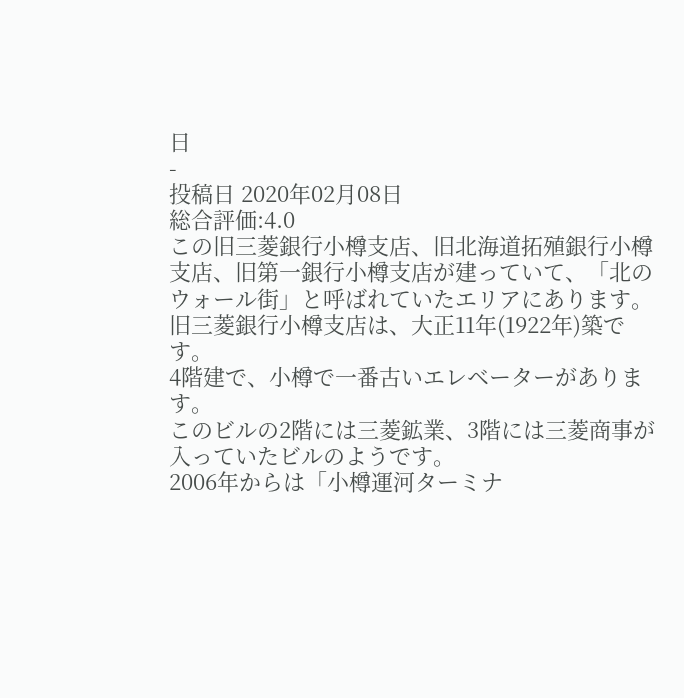日
-
投稿日 2020年02月08日
総合評価:4.0
この旧三菱銀行小樽支店、旧北海道拓殖銀行小樽支店、旧第一銀行小樽支店が建っていて、「北のウォール街」と呼ばれていたエリアにあります。
旧三菱銀行小樽支店は、大正11年(1922年)築です。
4階建で、小樽で一番古いエレベーターがあります。
このビルの2階には三菱鉱業、3階には三菱商事が入っていたビルのようです。
2006年からは「小樽運河ターミナ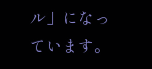ル」になっています。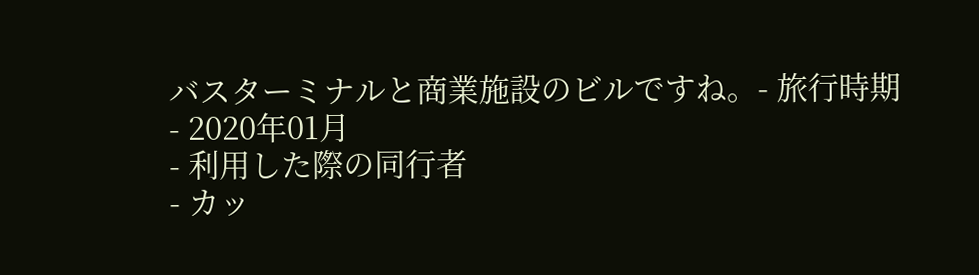バスターミナルと商業施設のビルですね。- 旅行時期
- 2020年01月
- 利用した際の同行者
- カッ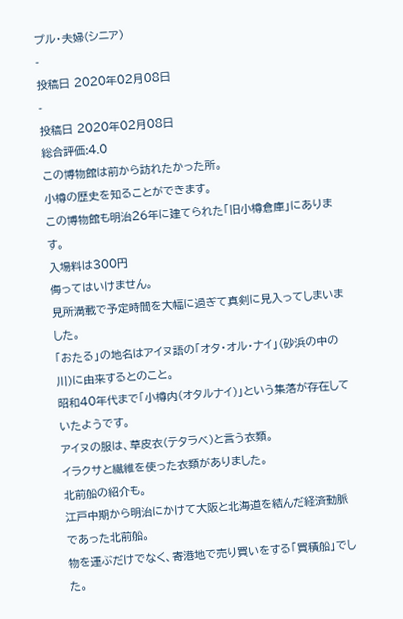プル・夫婦(シニア)
-
投稿日 2020年02月08日
-
投稿日 2020年02月08日
総合評価:4.0
この博物館は前から訪れたかった所。
小樽の歴史を知ることができます。
この博物館も明治26年に建てられた「旧小樽倉庫」にあります。
入場料は300円
侮ってはいけません。
見所満載で予定時間を大幅に過ぎて真剣に見入ってしまいました。
「おたる」の地名はアイヌ語の「オタ・オル・ナイ」(砂浜の中の川)に由来するとのこと。
昭和40年代まで「小樽内(オタルナイ)」という集落が存在していたようです。
アイヌの服は、草皮衣(テタラベ)と言う衣類。
イラクサと繊維を使った衣類がありました。
北前船の紹介も。
江戸中期から明治にかけて大阪と北海道を結んだ経済動脈であった北前船。
物を運ぶだけでなく、寄港地で売り買いをする「買積船」でした。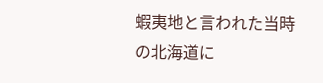蝦夷地と言われた当時の北海道に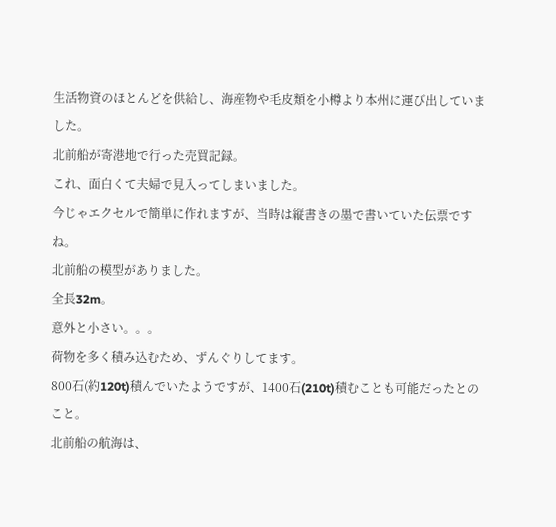生活物資のほとんどを供給し、海産物や毛皮類を小樽より本州に運び出していました。
北前船が寄港地で行った売買記録。
これ、面白くて夫婦で見入ってしまいました。
今じゃエクセルで簡単に作れますが、当時は縦書きの墨で書いていた伝票ですね。
北前船の模型がありました。
全長32m。
意外と小さい。。。
荷物を多く積み込むため、ずんぐりしてます。
800石(約120t)積んでいたようですが、1400石(210t)積むことも可能だったとのこと。
北前船の航海は、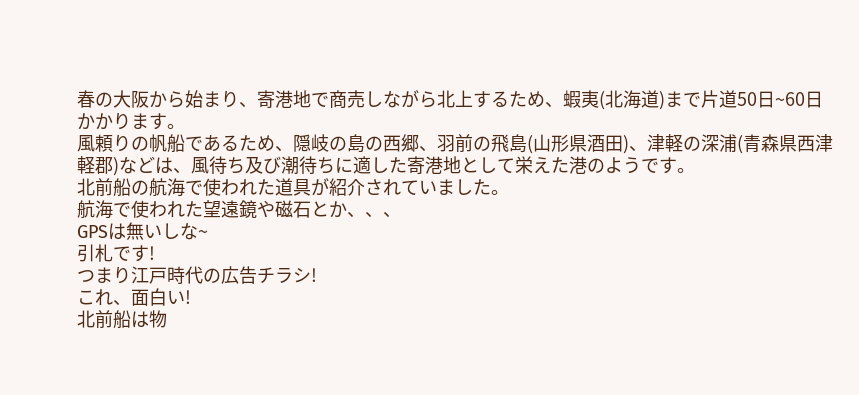春の大阪から始まり、寄港地で商売しながら北上するため、蝦夷(北海道)まで片道50日~60日かかります。
風頼りの帆船であるため、隠岐の島の西郷、羽前の飛島(山形県酒田)、津軽の深浦(青森県西津軽郡)などは、風待ち及び潮待ちに適した寄港地として栄えた港のようです。
北前船の航海で使われた道具が紹介されていました。
航海で使われた望遠鏡や磁石とか、、、
GPSは無いしな~
引札です!
つまり江戸時代の広告チラシ!
これ、面白い!
北前船は物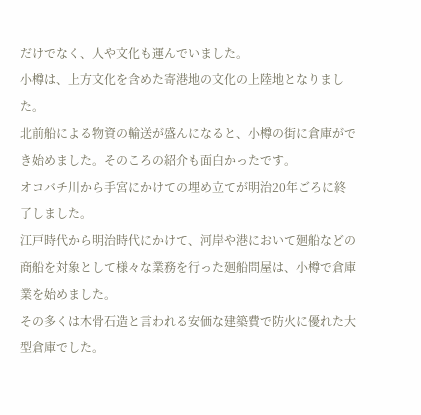だけでなく、人や文化も運んでいました。
小樽は、上方文化を含めた寄港地の文化の上陸地となりました。
北前船による物資の輸送が盛んになると、小樽の街に倉庫ができ始めました。そのころの紹介も面白かったです。
オコバチ川から手宮にかけての埋め立てが明治20年ごろに終了しました。
江戸時代から明治時代にかけて、河岸や港において廻船などの商船を対象として様々な業務を行った廻船問屋は、小樽で倉庫業を始めました。
その多くは木骨石造と言われる安価な建築費で防火に優れた大型倉庫でした。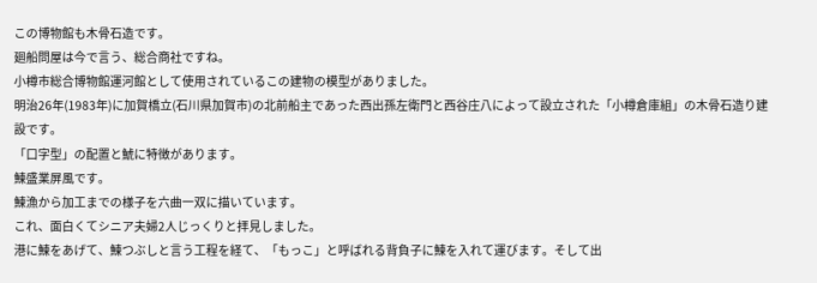この博物館も木骨石造です。
廻船問屋は今で言う、総合商社ですね。
小樽市総合博物館運河館として使用されているこの建物の模型がありました。
明治26年(1983年)に加賀橋立(石川県加賀市)の北前船主であった西出孫左衛門と西谷庄八によって設立された「小樽倉庫組」の木骨石造り建設です。
「口字型」の配置と鯱に特徴があります。
鰊盛業屏風です。
鰊漁から加工までの様子を六曲一双に描いています。
これ、面白くてシニア夫婦2人じっくりと拝見しました。
港に鰊をあげて、鰊つぶしと言う工程を経て、「もっこ」と呼ばれる背負子に鰊を入れて運びます。そして出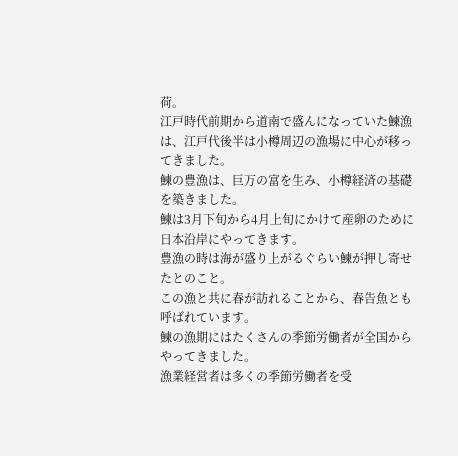荷。
江戸時代前期から道南で盛んになっていた鰊漁は、江戸代後半は小樽周辺の漁場に中心が移ってきました。
鰊の豊漁は、巨万の富を生み、小樽経済の基礎を築きました。
鰊は3月下旬から4月上旬にかけて産卵のために日本沿岸にやってきます。
豊漁の時は海が盛り上がるぐらい鰊が押し寄せたとのこと。
この漁と共に春が訪れることから、春告魚とも呼ばれています。
鰊の漁期にはたくさんの季節労働者が全国からやってきました。
漁業経営者は多くの季節労働者を受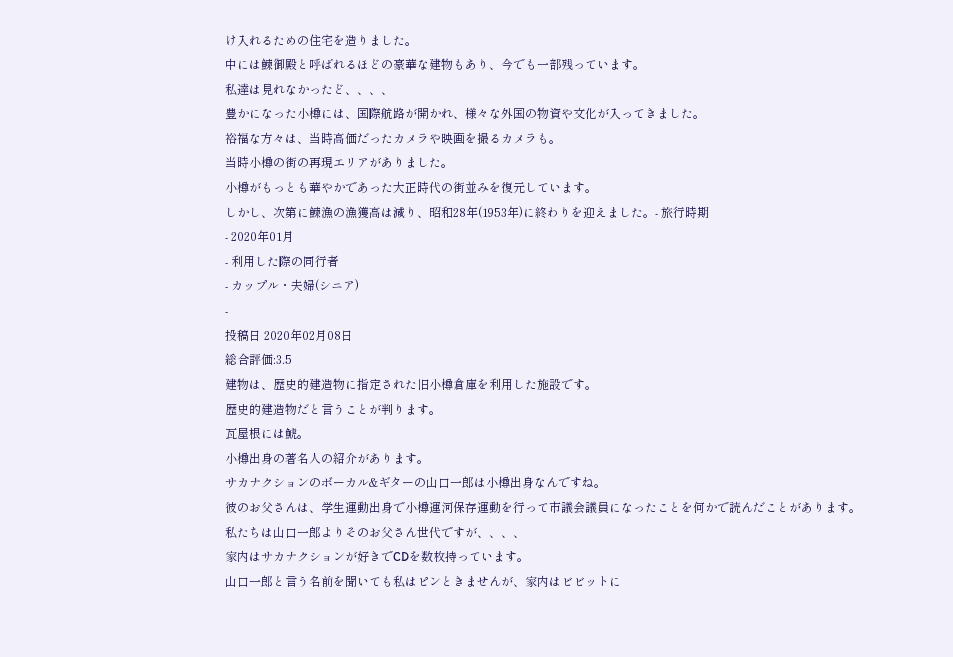け入れるための住宅を造りました。
中には鰊御殿と呼ばれるほどの豪華な建物もあり、今でも一部残っています。
私達は見れなかったど、、、、
豊かになった小樽には、国際航路が開かれ、様々な外国の物資や文化が入ってきました。
裕福な方々は、当時高価だったカメラや映画を撮るカメラも。
当時小樽の街の再現エリアがありました。
小樽がもっとも華やかであった大正時代の街並みを復元しています。
しかし、次第に鰊漁の漁獲高は減り、昭和28年(1953年)に終わりを迎えました。- 旅行時期
- 2020年01月
- 利用した際の同行者
- カップル・夫婦(シニア)
-
投稿日 2020年02月08日
総合評価:3.5
建物は、歴史的建造物に指定された旧小樽倉庫を利用した施設です。
歴史的建造物だと言うことが判ります。
瓦屋根には鯱。
小樽出身の著名人の紹介があります。
サカナクションのボーカル&ギターの山口一郎は小樽出身なんですね。
彼のお父さんは、学生運動出身で小樽運河保存運動を行って市議会議員になったことを何かで読んだことがあります。
私たちは山口一郎よりそのお父さん世代ですが、、、、
家内はサカナクションが好きでCDを数枚持っています。
山口一郎と言う名前を聞いても私はピンときませんが、家内はビビットに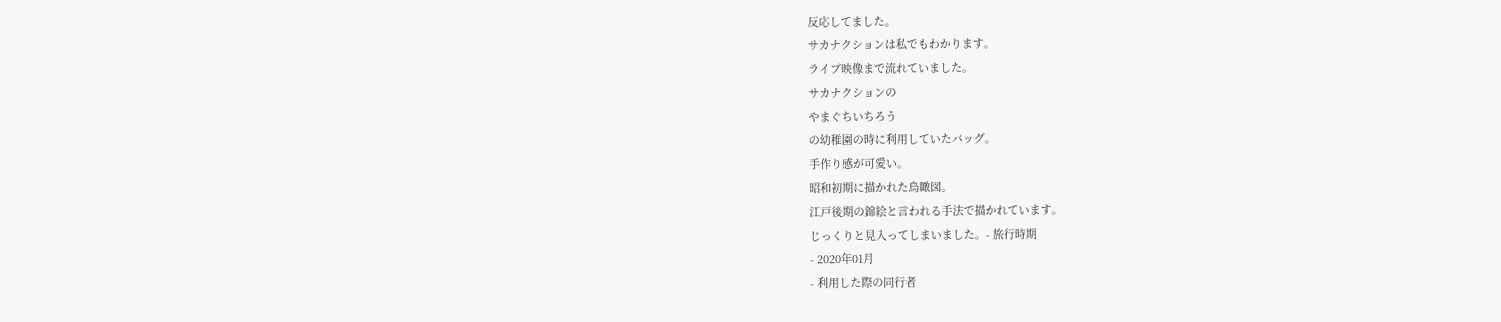反応してました。
サカナクションは私でもわかります。
ライブ映像まで流れていました。
サカナクションの
やまぐちいちろう
の幼稚園の時に利用していたバッグ。
手作り感が可愛い。
昭和初期に描かれた鳥瞰図。
江戸後期の錦絵と言われる手法で描かれています。
じっくりと見入ってしまいました。- 旅行時期
- 2020年01月
- 利用した際の同行者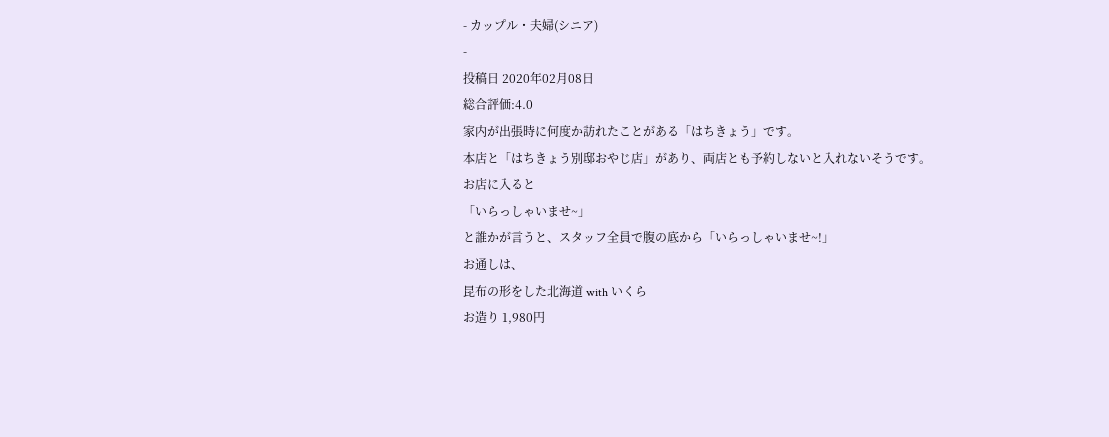- カップル・夫婦(シニア)
-
投稿日 2020年02月08日
総合評価:4.0
家内が出張時に何度か訪れたことがある「はちきょう」です。
本店と「はちきょう別邸おやじ店」があり、両店とも予約しないと入れないそうです。
お店に入ると
「いらっしゃいませ~」
と誰かが言うと、スタッフ全員で腹の底から「いらっしゃいませ~!」
お通しは、
昆布の形をした北海道 with いくら
お造り 1,980円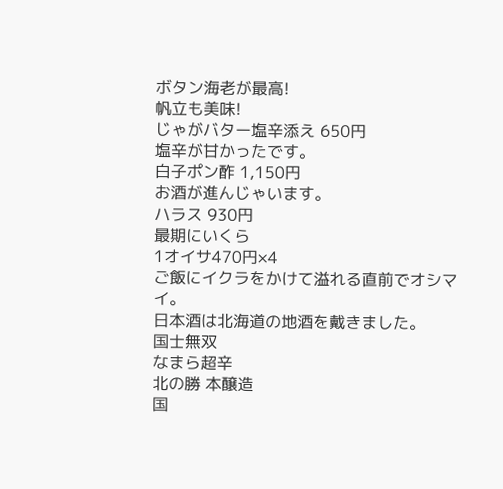ボタン海老が最高!
帆立も美味!
じゃがバター塩辛添え 650円
塩辛が甘かったです。
白子ポン酢 1,150円
お酒が進んじゃいます。
ハラス 930円
最期にいくら
1オイサ470円×4
ご飯にイクラをかけて溢れる直前でオシマイ。
日本酒は北海道の地酒を戴きました。
国士無双
なまら超辛
北の勝 本醸造
国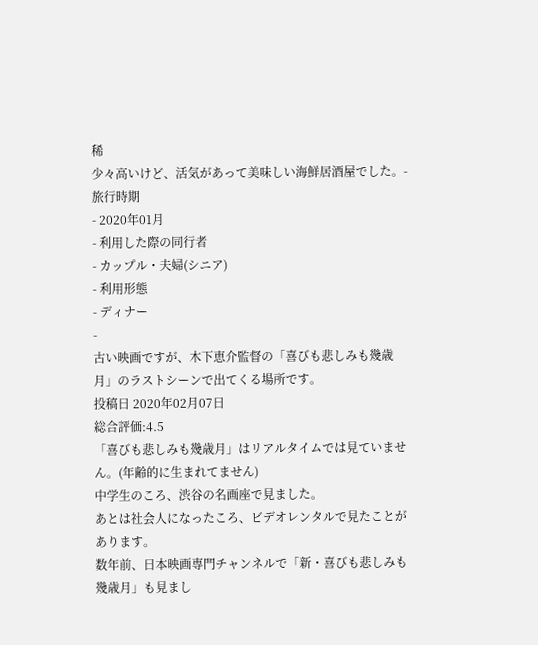稀
少々高いけど、活気があって美味しい海鮮居酒屋でした。- 旅行時期
- 2020年01月
- 利用した際の同行者
- カップル・夫婦(シニア)
- 利用形態
- ディナー
-
古い映画ですが、木下恵介監督の「喜びも悲しみも幾歳月」のラストシーンで出てくる場所です。
投稿日 2020年02月07日
総合評価:4.5
「喜びも悲しみも幾歳月」はリアルタイムでは見ていません。(年齢的に生まれてません)
中学生のころ、渋谷の名画座で見ました。
あとは社会人になったころ、ビデオレンタルで見たことがあります。
数年前、日本映画専門チャンネルで「新・喜びも悲しみも幾歳月」も見まし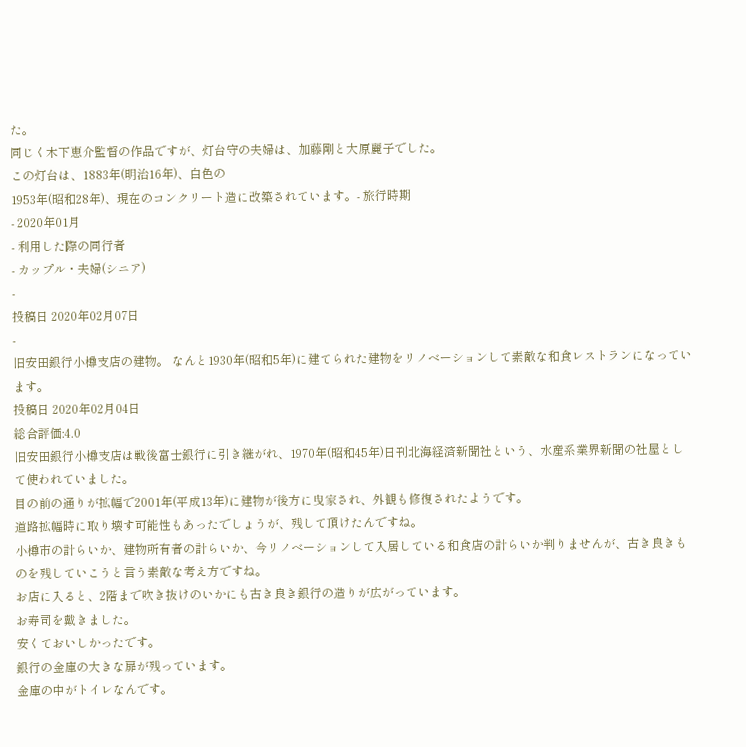た。
同じく木下恵介監督の作品ですが、灯台守の夫婦は、加藤剛と大原麗子でした。
この灯台は、1883年(明治16年)、白色の
1953年(昭和28年)、現在のコンクリート造に改築されています。- 旅行時期
- 2020年01月
- 利用した際の同行者
- カップル・夫婦(シニア)
-
投稿日 2020年02月07日
-
旧安田銀行小樽支店の建物。 なんと1930年(昭和5年)に建てられた建物をリノベーションして素敵な和食レストランになっています。
投稿日 2020年02月04日
総合評価:4.0
旧安田銀行小樽支店は戦後富士銀行に引き継がれ、1970年(昭和45年)日刊北海経済新聞社という、水産系業界新聞の社屋として使われていました。
目の前の通りが拡幅で2001年(平成13年)に建物が後方に曳家され、外観も修復されたようです。
道路拡幅時に取り壊す可能性もあったでしょうが、残して頂けたんですね。
小樽市の計らいか、建物所有者の計らいか、今リノベーションして入居している和食店の計らいか判りませんが、古き良きものを残していこうと言う素敵な考え方ですね。
お店に入ると、2階まで吹き抜けのいかにも古き良き銀行の造りが広がっています。
お寿司を戴きました。
安くておいしかったです。
銀行の金庫の大きな扉が残っています。
金庫の中がトイレなんです。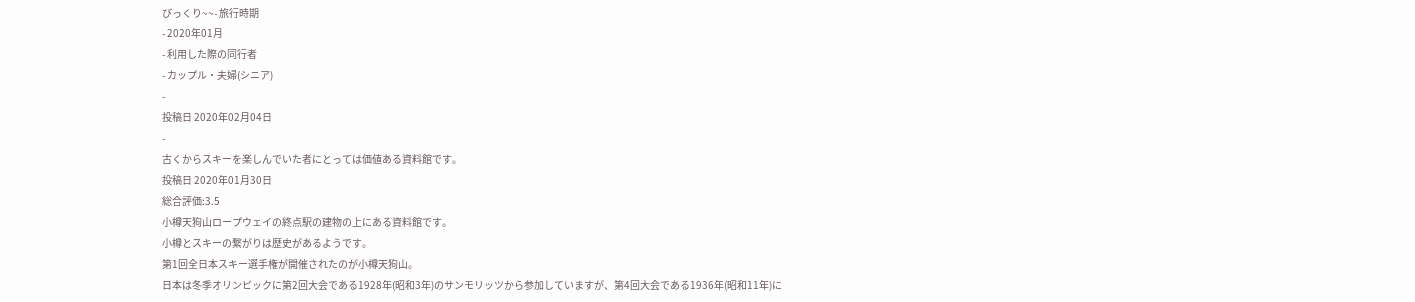びっくり~~- 旅行時期
- 2020年01月
- 利用した際の同行者
- カップル・夫婦(シニア)
-
投稿日 2020年02月04日
-
古くからスキーを楽しんでいた者にとっては価値ある資料館です。
投稿日 2020年01月30日
総合評価:3.5
小樽天狗山ロープウェイの終点駅の建物の上にある資料館です。
小樽とスキーの繋がりは歴史があるようです。
第1回全日本スキー選手権が開催されたのが小樽天狗山。
日本は冬季オリンピックに第2回大会である1928年(昭和3年)のサンモリッツから参加していますが、第4回大会である1936年(昭和11年)に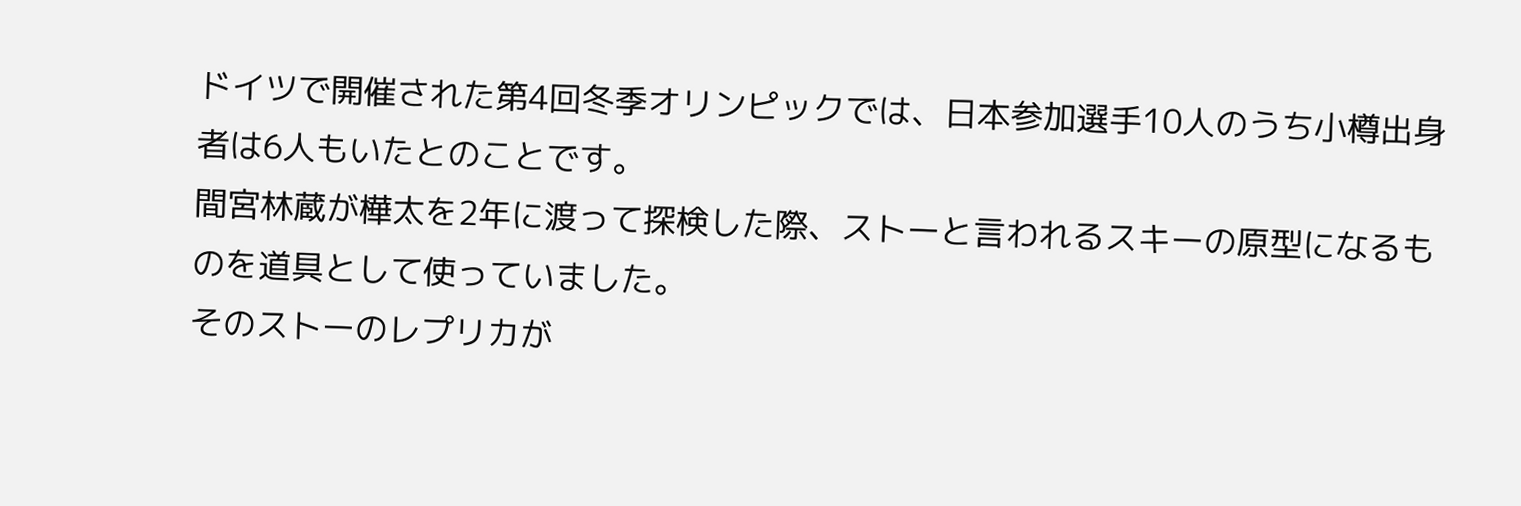ドイツで開催された第4回冬季オリンピックでは、日本参加選手10人のうち小樽出身者は6人もいたとのことです。
間宮林蔵が樺太を2年に渡って探検した際、ストーと言われるスキーの原型になるものを道具として使っていました。
そのストーのレプリカが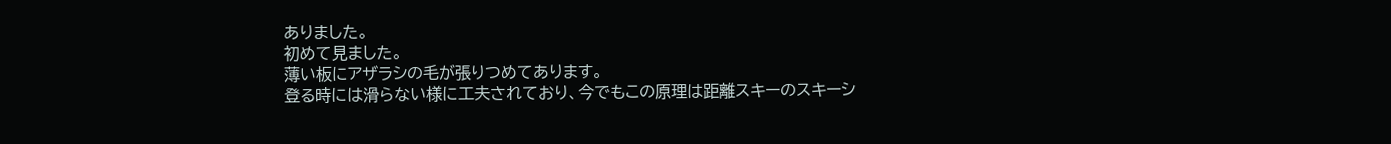ありました。
初めて見ました。
薄い板にアザラシの毛が張りつめてあります。
登る時には滑らない様に工夫されており、今でもこの原理は距離スキーのスキーシ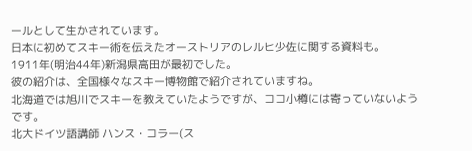ールとして生かされています。
日本に初めてスキー術を伝えたオーストリアのレルヒ少佐に関する資料も。
1911年(明治44年)新潟県高田が最初でした。
彼の紹介は、全国様々なスキー博物館で紹介されていますね。
北海道では旭川でスキーを教えていたようですが、ココ小樽には寄っていないようです。
北大ドイツ語講師 ハンス・コラー(ス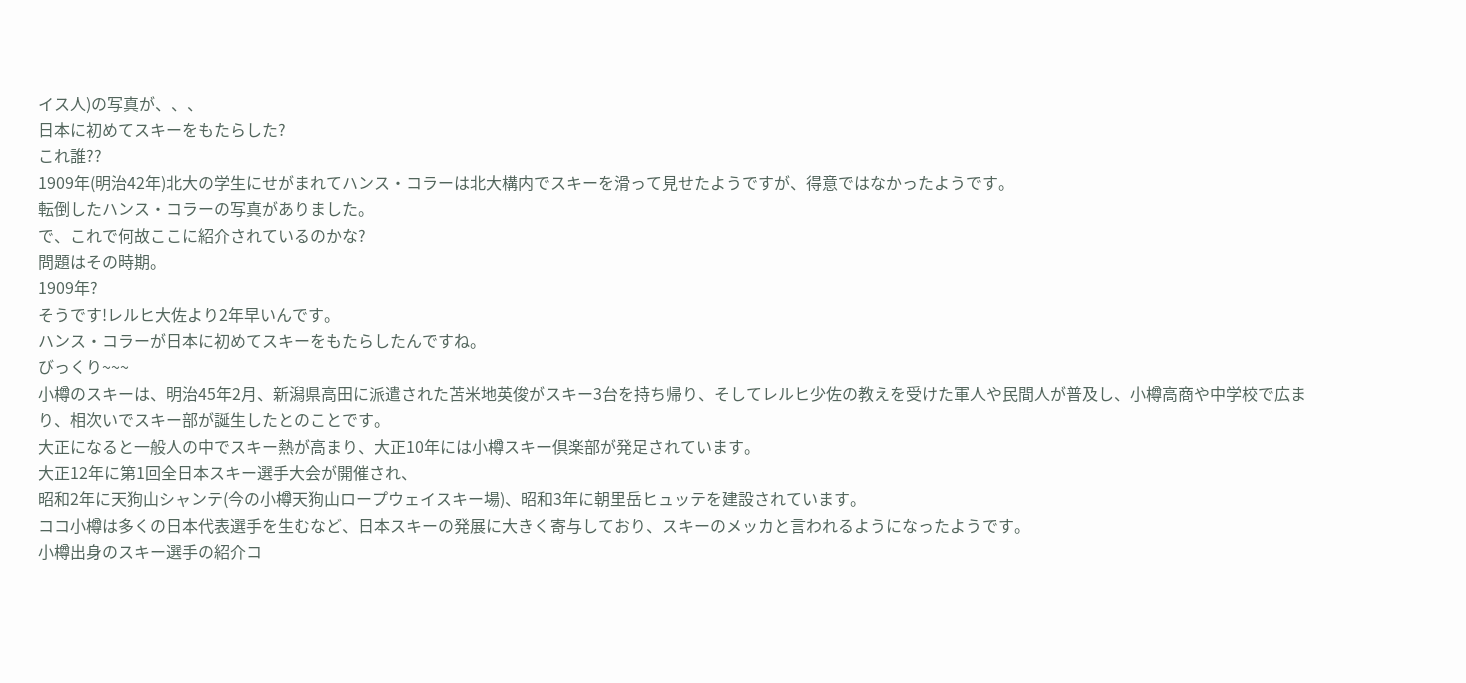イス人)の写真が、、、
日本に初めてスキーをもたらした?
これ誰??
1909年(明治42年)北大の学生にせがまれてハンス・コラーは北大構内でスキーを滑って見せたようですが、得意ではなかったようです。
転倒したハンス・コラーの写真がありました。
で、これで何故ここに紹介されているのかな?
問題はその時期。
1909年?
そうです!レルヒ大佐より2年早いんです。
ハンス・コラーが日本に初めてスキーをもたらしたんですね。
びっくり~~~
小樽のスキーは、明治45年2月、新潟県高田に派遣された苫米地英俊がスキー3台を持ち帰り、そしてレルヒ少佐の教えを受けた軍人や民間人が普及し、小樽高商や中学校で広まり、相次いでスキー部が誕生したとのことです。
大正になると一般人の中でスキー熱が高まり、大正10年には小樽スキー倶楽部が発足されています。
大正12年に第1回全日本スキー選手大会が開催され、
昭和2年に天狗山シャンテ(今の小樽天狗山ロープウェイスキー場)、昭和3年に朝里岳ヒュッテを建設されています。
ココ小樽は多くの日本代表選手を生むなど、日本スキーの発展に大きく寄与しており、スキーのメッカと言われるようになったようです。
小樽出身のスキー選手の紹介コ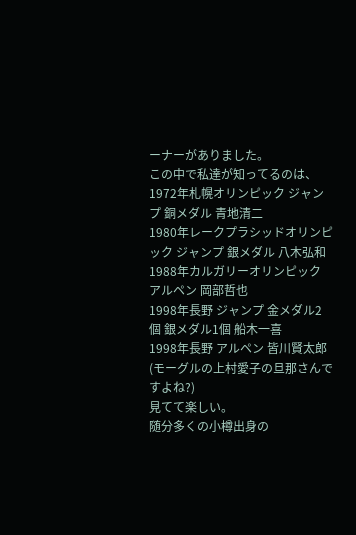ーナーがありました。
この中で私達が知ってるのは、
1972年札幌オリンピック ジャンプ 銅メダル 青地清二
1980年レークプラシッドオリンピック ジャンプ 銀メダル 八木弘和
1988年カルガリーオリンピック アルペン 岡部哲也
1998年長野 ジャンプ 金メダル2個 銀メダル1個 船木一喜
1998年長野 アルペン 皆川賢太郎(モーグルの上村愛子の旦那さんですよね?)
見てて楽しい。
随分多くの小樽出身の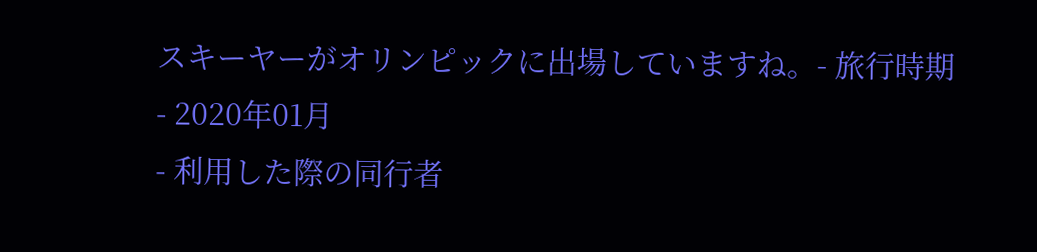スキーヤーがオリンピックに出場していますね。- 旅行時期
- 2020年01月
- 利用した際の同行者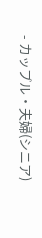- カップル・夫婦(シニア)